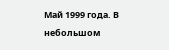Май 1999 года. В небольшом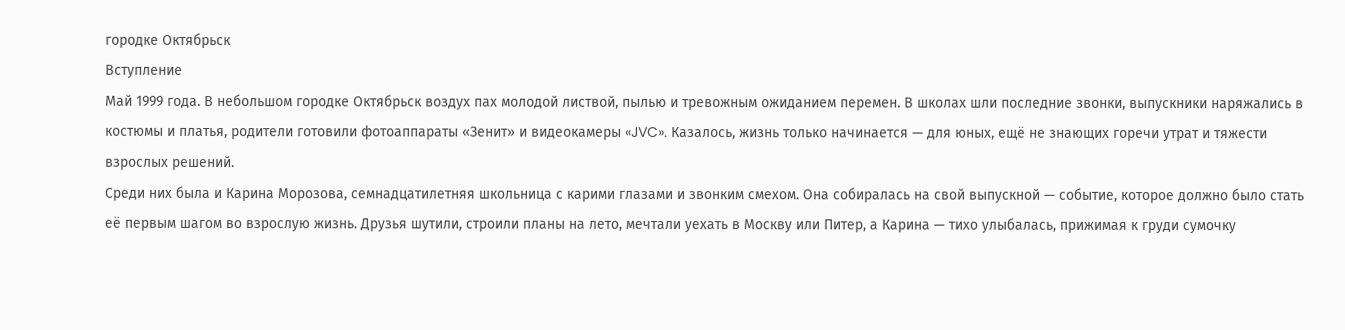городке Октябрьск
Вступление
Май 1999 года. В небольшом городке Октябрьск воздух пах молодой листвой, пылью и тревожным ожиданием перемен. В школах шли последние звонки, выпускники наряжались в костюмы и платья, родители готовили фотоаппараты «Зенит» и видеокамеры «JVC». Казалось, жизнь только начинается — для юных, ещё не знающих горечи утрат и тяжести взрослых решений.
Среди них была и Карина Морозова, семнадцатилетняя школьница с карими глазами и звонким смехом. Она собиралась на свой выпускной — событие, которое должно было стать её первым шагом во взрослую жизнь. Друзья шутили, строили планы на лето, мечтали уехать в Москву или Питер, а Карина — тихо улыбалась, прижимая к груди сумочку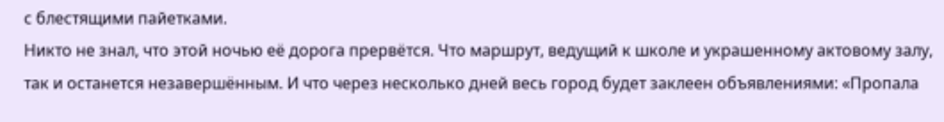с блестящими пайетками.
Никто не знал, что этой ночью её дорога прервётся. Что маршрут, ведущий к школе и украшенному актовому залу, так и останется незавершённым. И что через несколько дней весь город будет заклеен объявлениями: «Пропала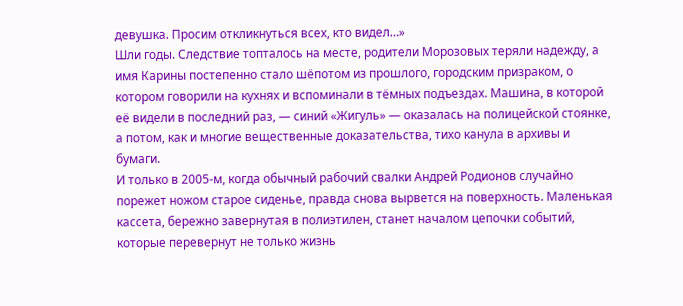девушка. Просим откликнуться всех, кто видел…»
Шли годы. Следствие топталось на месте, родители Морозовых теряли надежду, а имя Карины постепенно стало шёпотом из прошлого, городским призраком, о котором говорили на кухнях и вспоминали в тёмных подъездах. Машина, в которой её видели в последний раз, — синий «Жигуль» — оказалась на полицейской стоянке, а потом, как и многие вещественные доказательства, тихо канула в архивы и бумаги.
И только в 2005-м, когда обычный рабочий свалки Андрей Родионов случайно порежет ножом старое сиденье, правда снова вырвется на поверхность. Маленькая кассета, бережно завернутая в полиэтилен, станет началом цепочки событий, которые перевернут не только жизнь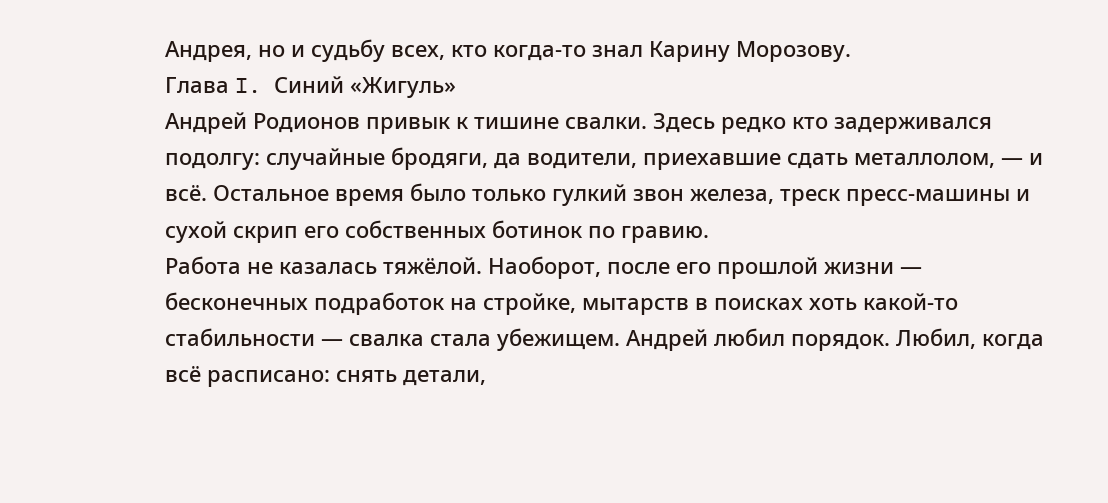Андрея, но и судьбу всех, кто когда-то знал Карину Морозову.
Глава I. Синий «Жигуль»
Андрей Родионов привык к тишине свалки. Здесь редко кто задерживался подолгу: случайные бродяги, да водители, приехавшие сдать металлолом, — и всё. Остальное время было только гулкий звон железа, треск пресс-машины и сухой скрип его собственных ботинок по гравию.
Работа не казалась тяжёлой. Наоборот, после его прошлой жизни — бесконечных подработок на стройке, мытарств в поисках хоть какой-то стабильности — свалка стала убежищем. Андрей любил порядок. Любил, когда всё расписано: снять детали,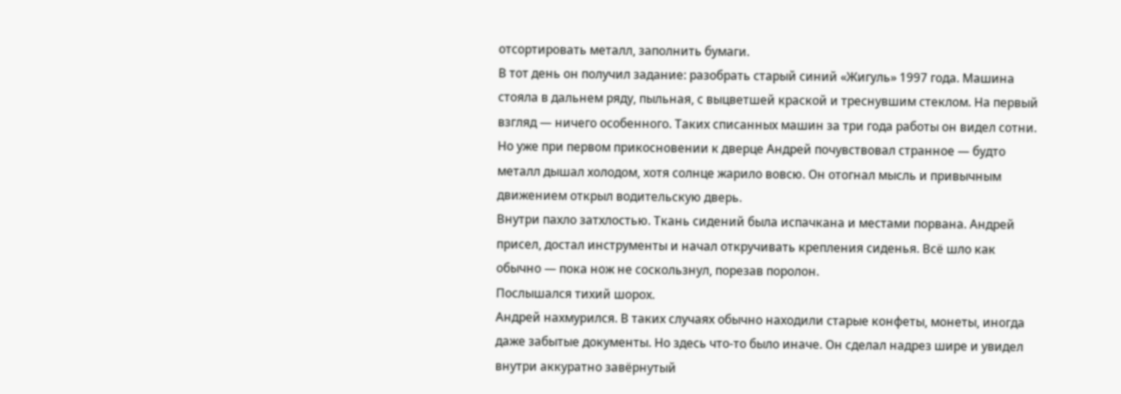отсортировать металл, заполнить бумаги.
В тот день он получил задание: разобрать старый синий «Жигуль» 1997 года. Машина стояла в дальнем ряду, пыльная, с выцветшей краской и треснувшим стеклом. На первый взгляд — ничего особенного. Таких списанных машин за три года работы он видел сотни.
Но уже при первом прикосновении к дверце Андрей почувствовал странное — будто металл дышал холодом, хотя солнце жарило вовсю. Он отогнал мысль и привычным движением открыл водительскую дверь.
Внутри пахло затхлостью. Ткань сидений была испачкана и местами порвана. Андрей присел, достал инструменты и начал откручивать крепления сиденья. Всё шло как обычно — пока нож не соскользнул, порезав поролон.
Послышался тихий шорох.
Андрей нахмурился. В таких случаях обычно находили старые конфеты, монеты, иногда даже забытые документы. Но здесь что-то было иначе. Он сделал надрез шире и увидел внутри аккуратно завёрнутый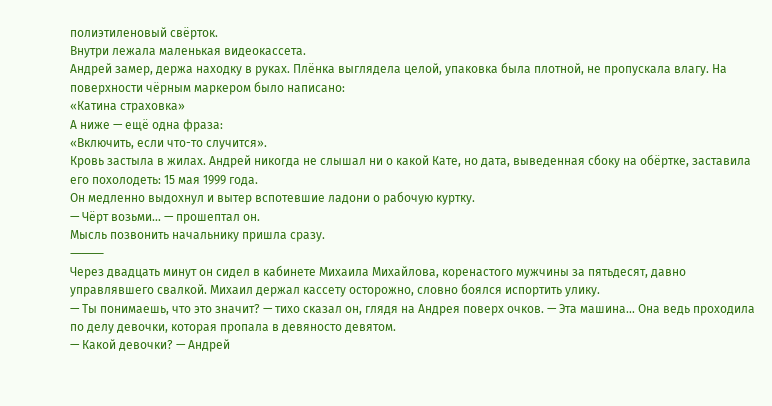полиэтиленовый свёрток.
Внутри лежала маленькая видеокассета.
Андрей замер, держа находку в руках. Плёнка выглядела целой, упаковка была плотной, не пропускала влагу. На поверхности чёрным маркером было написано:
«Катина страховка»
А ниже — ещё одна фраза:
«Включить, если что-то случится».
Кровь застыла в жилах. Андрей никогда не слышал ни о какой Кате, но дата, выведенная сбоку на обёртке, заставила его похолодеть: 15 мая 1999 года.
Он медленно выдохнул и вытер вспотевшие ладони о рабочую куртку.
— Чёрт возьми… — прошептал он.
Мысль позвонить начальнику пришла сразу.
⸻
Через двадцать минут он сидел в кабинете Михаила Михайлова, коренастого мужчины за пятьдесят, давно управлявшего свалкой. Михаил держал кассету осторожно, словно боялся испортить улику.
— Ты понимаешь, что это значит? — тихо сказал он, глядя на Андрея поверх очков. — Эта машина… Она ведь проходила по делу девочки, которая пропала в девяносто девятом.
— Какой девочки? — Андрей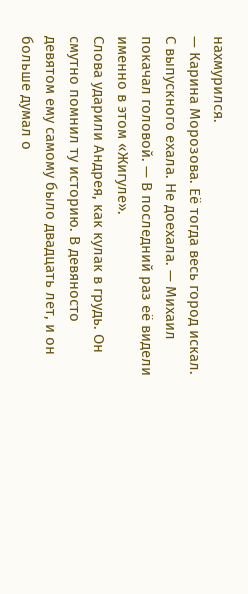нахмурился.
— Карина Морозова. Её тогда весь город искал. С выпускного ехала. Не доехала. — Михаил покачал головой. — В последний раз её видели именно в этом «Жигуле».
Слова ударили Андрея, как кулак в грудь. Он смутно помнил ту историю. В девяносто девятом ему самому было двадцать лет, и он больше думал о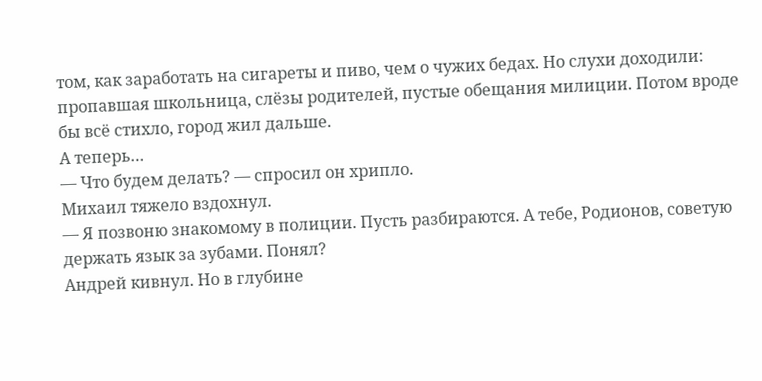том, как заработать на сигареты и пиво, чем о чужих бедах. Но слухи доходили: пропавшая школьница, слёзы родителей, пустые обещания милиции. Потом вроде бы всё стихло, город жил дальше.
А теперь…
— Что будем делать? — спросил он хрипло.
Михаил тяжело вздохнул.
— Я позвоню знакомому в полиции. Пусть разбираются. А тебе, Родионов, советую держать язык за зубами. Понял?
Андрей кивнул. Но в глубине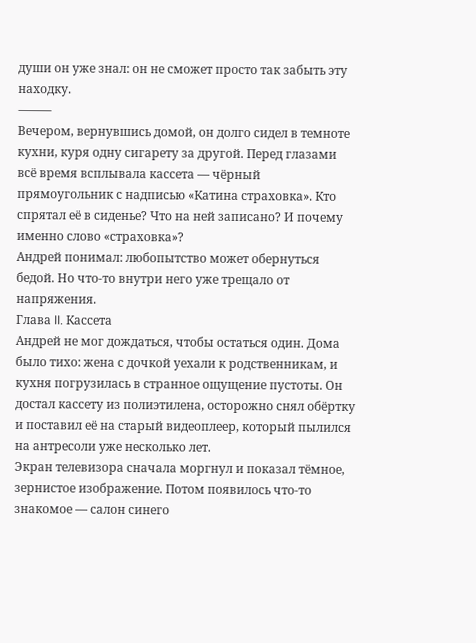души он уже знал: он не сможет просто так забыть эту находку.
⸻
Вечером, вернувшись домой, он долго сидел в темноте кухни, куря одну сигарету за другой. Перед глазами всё время всплывала кассета — чёрный прямоугольник с надписью «Катина страховка». Кто спрятал её в сиденье? Что на ней записано? И почему именно слово «страховка»?
Андрей понимал: любопытство может обернуться бедой. Но что-то внутри него уже трещало от напряжения.
Глава II. Кассета
Андрей не мог дождаться, чтобы остаться один. Дома было тихо: жена с дочкой уехали к родственникам, и кухня погрузилась в странное ощущение пустоты. Он достал кассету из полиэтилена, осторожно снял обёртку и поставил её на старый видеоплеер, который пылился на антресоли уже несколько лет.
Экран телевизора сначала моргнул и показал тёмное, зернистое изображение. Потом появилось что-то знакомое — салон синего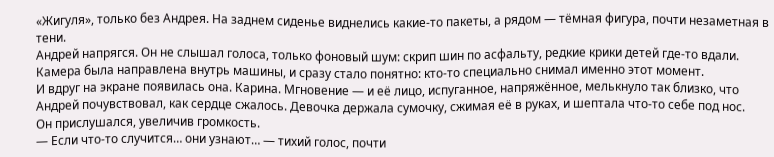«Жигуля», только без Андрея. На заднем сиденье виднелись какие-то пакеты, а рядом — тёмная фигура, почти незаметная в тени.
Андрей напрягся. Он не слышал голоса, только фоновый шум: скрип шин по асфальту, редкие крики детей где-то вдали. Камера была направлена внутрь машины, и сразу стало понятно: кто-то специально снимал именно этот момент.
И вдруг на экране появилась она. Карина. Мгновение — и её лицо, испуганное, напряжённое, мелькнуло так близко, что Андрей почувствовал, как сердце сжалось. Девочка держала сумочку, сжимая её в руках, и шептала что-то себе под нос.
Он прислушался, увеличив громкость.
— Если что-то случится… они узнают… — тихий голос, почти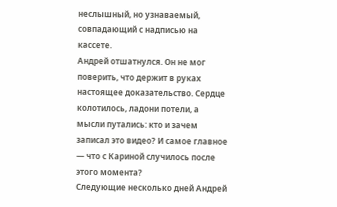неслышный, но узнаваемый, совпадающий с надписью на кассете.
Андрей отшатнулся. Он не мог поверить, что держит в руках настоящее доказательство. Сердце колотилось, ладони потели, а мысли путались: кто и зачем записал это видео? И самое главное — что с Кариной случилось после этого момента?
Следующие несколько дней Андрей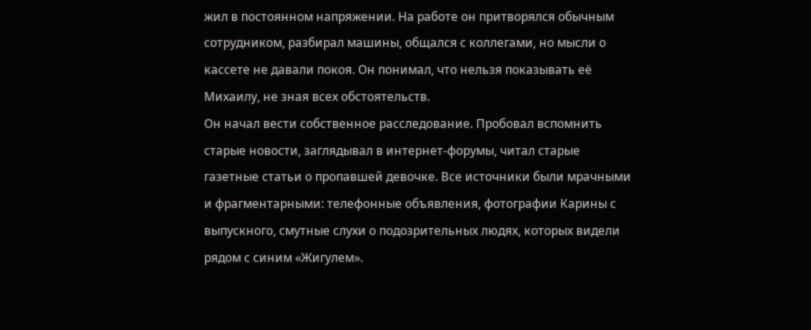жил в постоянном напряжении. На работе он притворялся обычным сотрудником, разбирал машины, общался с коллегами, но мысли о кассете не давали покоя. Он понимал, что нельзя показывать её Михаилу, не зная всех обстоятельств.
Он начал вести собственное расследование. Пробовал вспомнить старые новости, заглядывал в интернет-форумы, читал старые газетные статьи о пропавшей девочке. Все источники были мрачными и фрагментарными: телефонные объявления, фотографии Карины с выпускного, смутные слухи о подозрительных людях, которых видели рядом с синим «Жигулем».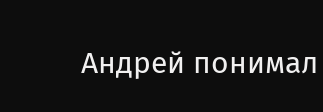Андрей понимал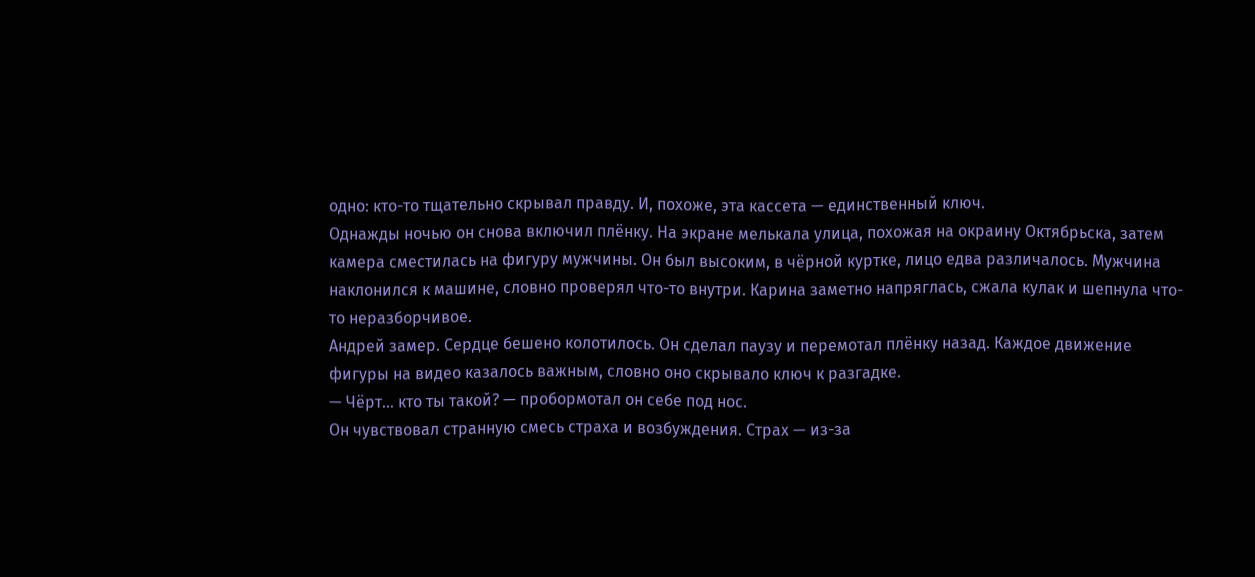одно: кто-то тщательно скрывал правду. И, похоже, эта кассета — единственный ключ.
Однажды ночью он снова включил плёнку. На экране мелькала улица, похожая на окраину Октябрьска, затем камера сместилась на фигуру мужчины. Он был высоким, в чёрной куртке, лицо едва различалось. Мужчина наклонился к машине, словно проверял что-то внутри. Карина заметно напряглась, сжала кулак и шепнула что-то неразборчивое.
Андрей замер. Сердце бешено колотилось. Он сделал паузу и перемотал плёнку назад. Каждое движение фигуры на видео казалось важным, словно оно скрывало ключ к разгадке.
— Чёрт… кто ты такой? — пробормотал он себе под нос.
Он чувствовал странную смесь страха и возбуждения. Страх — из-за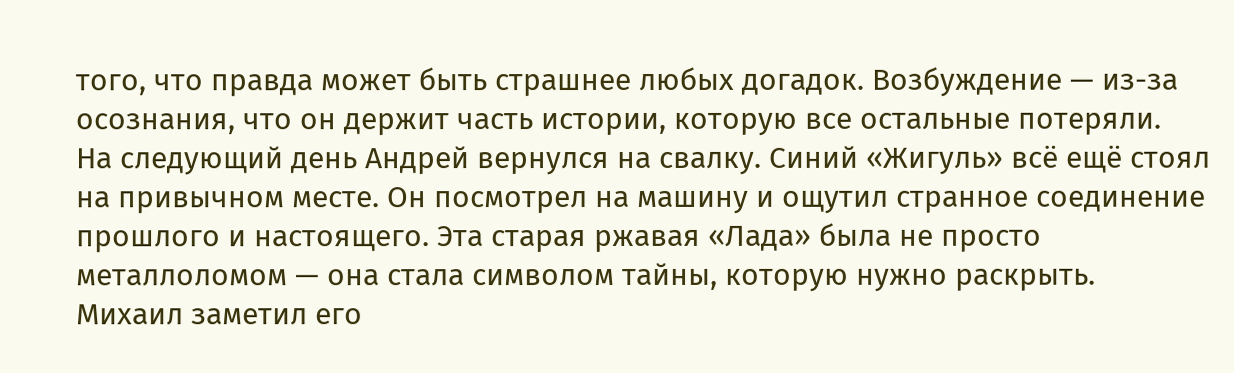того, что правда может быть страшнее любых догадок. Возбуждение — из-за осознания, что он держит часть истории, которую все остальные потеряли.
На следующий день Андрей вернулся на свалку. Синий «Жигуль» всё ещё стоял на привычном месте. Он посмотрел на машину и ощутил странное соединение прошлого и настоящего. Эта старая ржавая «Лада» была не просто металлоломом — она стала символом тайны, которую нужно раскрыть.
Михаил заметил его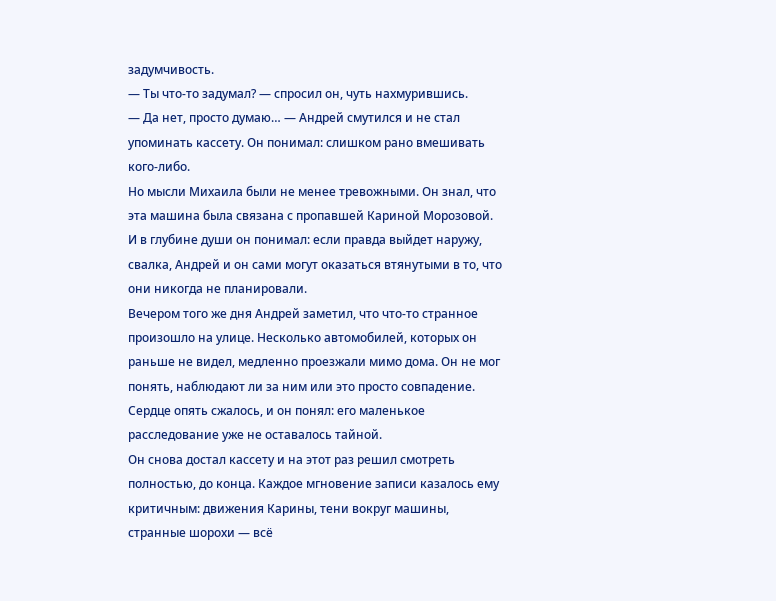задумчивость.
— Ты что-то задумал? — спросил он, чуть нахмурившись.
— Да нет, просто думаю… — Андрей смутился и не стал упоминать кассету. Он понимал: слишком рано вмешивать кого-либо.
Но мысли Михаила были не менее тревожными. Он знал, что эта машина была связана с пропавшей Кариной Морозовой. И в глубине души он понимал: если правда выйдет наружу, свалка, Андрей и он сами могут оказаться втянутыми в то, что они никогда не планировали.
Вечером того же дня Андрей заметил, что что-то странное произошло на улице. Несколько автомобилей, которых он раньше не видел, медленно проезжали мимо дома. Он не мог понять, наблюдают ли за ним или это просто совпадение. Сердце опять сжалось, и он понял: его маленькое расследование уже не оставалось тайной.
Он снова достал кассету и на этот раз решил смотреть полностью, до конца. Каждое мгновение записи казалось ему критичным: движения Карины, тени вокруг машины, странные шорохи — всё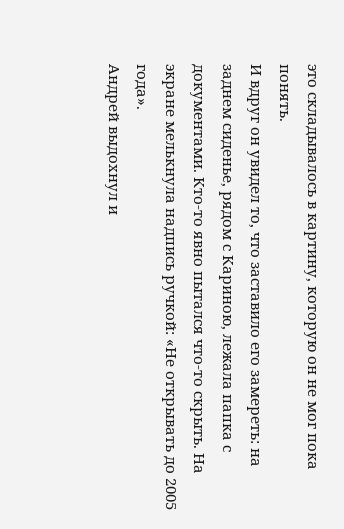это складывалось в картину, которую он не мог пока понять.
И вдруг он увидел то, что заставило его замереть: на заднем сиденье, рядом с Кариною, лежала папка с документами. Кто-то явно пытался что-то скрыть. На экране мелькнула надпись ручкой: «Не открывать до 2005 года».
Андрей выдохнул и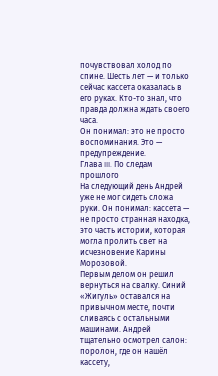почувствовал холод по спине. Шесть лет — и только сейчас кассета оказалась в его руках. Кто-то знал, что правда должна ждать своего часа.
Он понимал: это не просто воспоминания. Это — предупреждение.
Глава III. По следам прошлого
На следующий день Андрей уже не мог сидеть сложа руки. Он понимал: кассета — не просто странная находка, это часть истории, которая могла пролить свет на исчезновение Карины Морозовой.
Первым делом он решил вернуться на свалку. Синий «Жигуль» оставался на привычном месте, почти сливаясь с остальными машинами. Андрей тщательно осмотрел салон: поролон, где он нашёл кассету,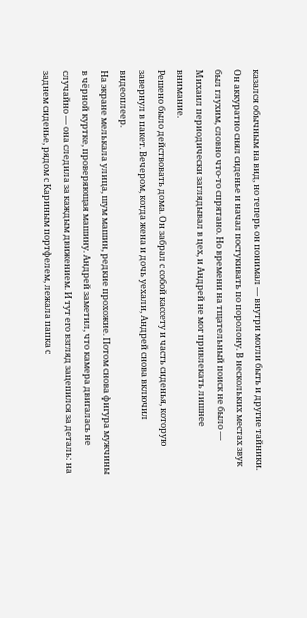казался обычным на вид, но теперь он понимал — внутри могли быть и другие тайники.
Он аккуратно снял сиденье и начал постукивать по поролону. В нескольких местах звук был глухим, словно что-то спрятано. Но времени на тщательный поиск не было — Михаил периодически заглядывал в цех, и Андрей не мог привлекать лишнее внимание.
Решено было действовать дома. Он забрал с собой кассету и часть сиденья, которую завернул в пакет. Вечером, когда жена и дочь уехали, Андрей снова включил видеоплеер.
На экране мелькала улица, шум машин, редкие прохожие. Потом снова фигура мужчины в чёрной куртке, проверяющая машину. Андрей заметил, что камера двигалась не случайно — она следила за каждым движением. И тут его взгляд зацепился за деталь: на заднем сиденье, рядом с Кариным портфелем, лежала папка с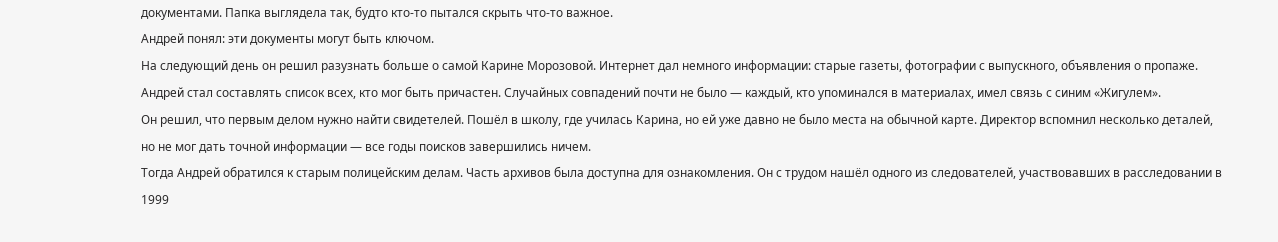документами. Папка выглядела так, будто кто-то пытался скрыть что-то важное.
Андрей понял: эти документы могут быть ключом.
На следующий день он решил разузнать больше о самой Карине Морозовой. Интернет дал немного информации: старые газеты, фотографии с выпускного, объявления о пропаже. Андрей стал составлять список всех, кто мог быть причастен. Случайных совпадений почти не было — каждый, кто упоминался в материалах, имел связь с синим «Жигулем».
Он решил, что первым делом нужно найти свидетелей. Пошёл в школу, где училась Карина, но ей уже давно не было места на обычной карте. Директор вспомнил несколько деталей, но не мог дать точной информации — все годы поисков завершились ничем.
Тогда Андрей обратился к старым полицейским делам. Часть архивов была доступна для ознакомления. Он с трудом нашёл одного из следователей, участвовавших в расследовании в 1999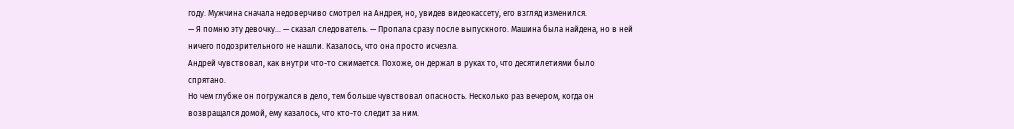году. Мужчина сначала недоверчиво смотрел на Андрея, но, увидев видеокассету, его взгляд изменился.
— Я помню эту девочку… — сказал следователь. — Пропала сразу после выпускного. Машина была найдена, но в ней ничего подозрительного не нашли. Казалось, что она просто исчезла.
Андрей чувствовал, как внутри что-то сжимается. Похоже, он держал в руках то, что десятилетиями было спрятано.
Но чем глубже он погружался в дело, тем больше чувствовал опасность. Несколько раз вечером, когда он возвращался домой, ему казалось, что кто-то следит за ним.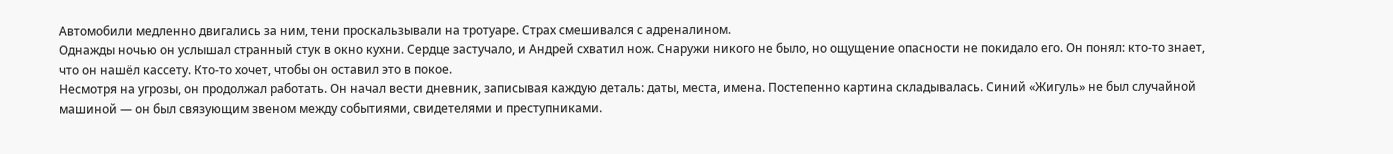Автомобили медленно двигались за ним, тени проскальзывали на тротуаре. Страх смешивался с адреналином.
Однажды ночью он услышал странный стук в окно кухни. Сердце застучало, и Андрей схватил нож. Снаружи никого не было, но ощущение опасности не покидало его. Он понял: кто-то знает, что он нашёл кассету. Кто-то хочет, чтобы он оставил это в покое.
Несмотря на угрозы, он продолжал работать. Он начал вести дневник, записывая каждую деталь: даты, места, имена. Постепенно картина складывалась. Синий «Жигуль» не был случайной машиной — он был связующим звеном между событиями, свидетелями и преступниками.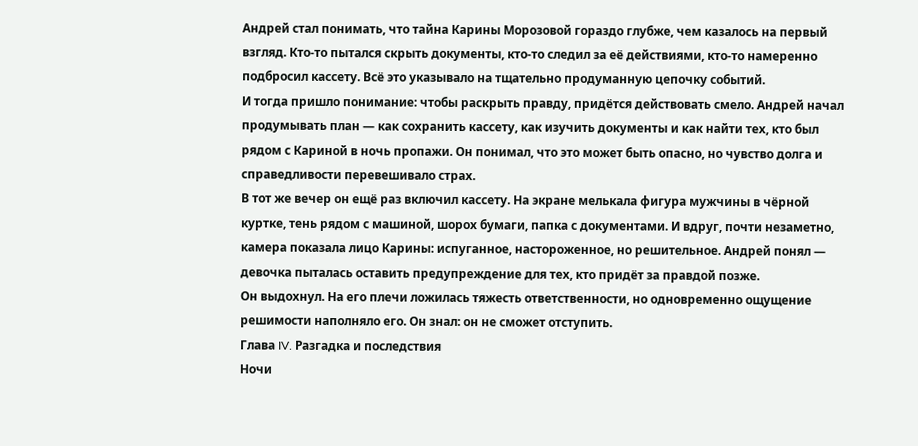Андрей стал понимать, что тайна Карины Морозовой гораздо глубже, чем казалось на первый взгляд. Кто-то пытался скрыть документы, кто-то следил за её действиями, кто-то намеренно подбросил кассету. Всё это указывало на тщательно продуманную цепочку событий.
И тогда пришло понимание: чтобы раскрыть правду, придётся действовать смело. Андрей начал продумывать план — как сохранить кассету, как изучить документы и как найти тех, кто был рядом с Кариной в ночь пропажи. Он понимал, что это может быть опасно, но чувство долга и справедливости перевешивало страх.
В тот же вечер он ещё раз включил кассету. На экране мелькала фигура мужчины в чёрной куртке, тень рядом с машиной, шорох бумаги, папка с документами. И вдруг, почти незаметно, камера показала лицо Карины: испуганное, настороженное, но решительное. Андрей понял — девочка пыталась оставить предупреждение для тех, кто придёт за правдой позже.
Он выдохнул. На его плечи ложилась тяжесть ответственности, но одновременно ощущение решимости наполняло его. Он знал: он не сможет отступить.
Глава IV. Разгадка и последствия
Ночи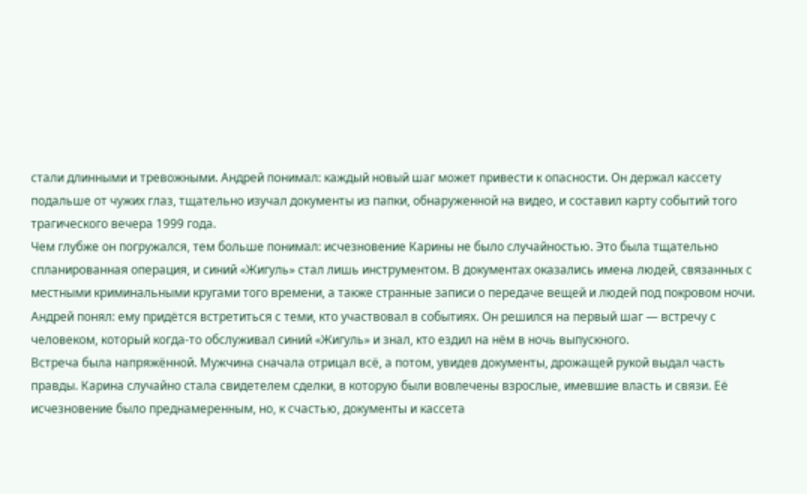стали длинными и тревожными. Андрей понимал: каждый новый шаг может привести к опасности. Он держал кассету подальше от чужих глаз, тщательно изучал документы из папки, обнаруженной на видео, и составил карту событий того трагического вечера 1999 года.
Чем глубже он погружался, тем больше понимал: исчезновение Карины не было случайностью. Это была тщательно спланированная операция, и синий «Жигуль» стал лишь инструментом. В документах оказались имена людей, связанных с местными криминальными кругами того времени, а также странные записи о передаче вещей и людей под покровом ночи.
Андрей понял: ему придётся встретиться с теми, кто участвовал в событиях. Он решился на первый шаг — встречу с человеком, который когда-то обслуживал синий «Жигуль» и знал, кто ездил на нём в ночь выпускного.
Встреча была напряжённой. Мужчина сначала отрицал всё, а потом, увидев документы, дрожащей рукой выдал часть правды. Карина случайно стала свидетелем сделки, в которую были вовлечены взрослые, имевшие власть и связи. Её исчезновение было преднамеренным, но, к счастью, документы и кассета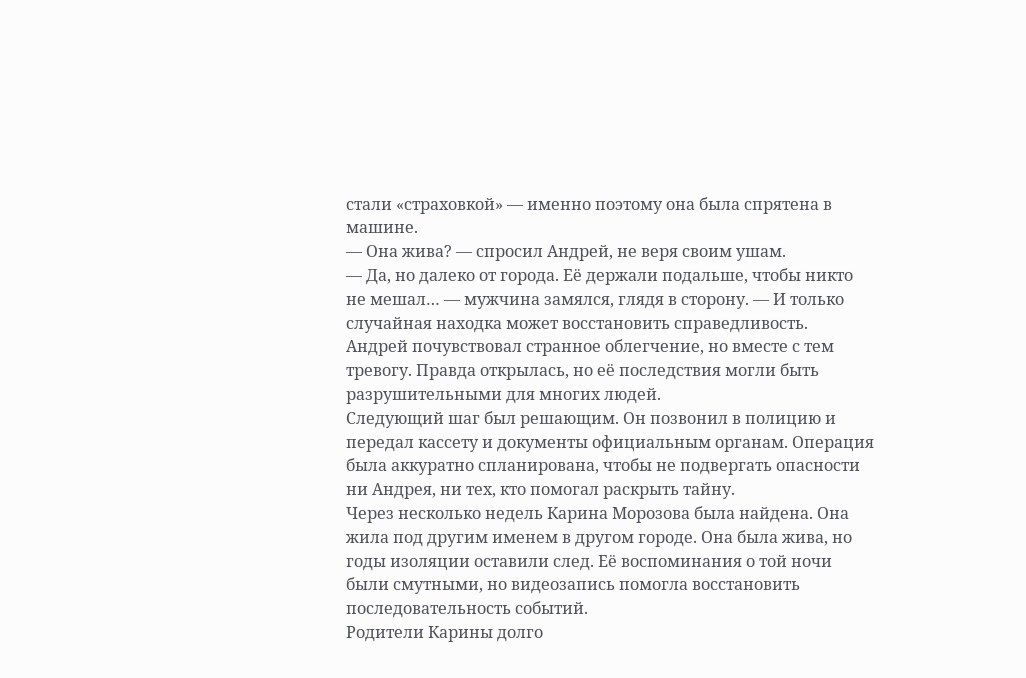стали «страховкой» — именно поэтому она была спрятена в машине.
— Она жива? — спросил Андрей, не веря своим ушам.
— Да, но далеко от города. Её держали подальше, чтобы никто не мешал… — мужчина замялся, глядя в сторону. — И только случайная находка может восстановить справедливость.
Андрей почувствовал странное облегчение, но вместе с тем тревогу. Правда открылась, но её последствия могли быть разрушительными для многих людей.
Следующий шаг был решающим. Он позвонил в полицию и передал кассету и документы официальным органам. Операция была аккуратно спланирована, чтобы не подвергать опасности ни Андрея, ни тех, кто помогал раскрыть тайну.
Через несколько недель Карина Морозова была найдена. Она жила под другим именем в другом городе. Она была жива, но годы изоляции оставили след. Её воспоминания о той ночи были смутными, но видеозапись помогла восстановить последовательность событий.
Родители Карины долго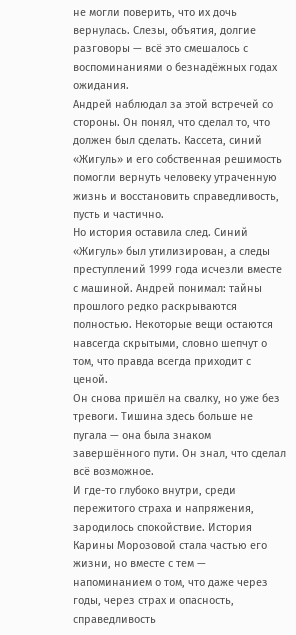не могли поверить, что их дочь вернулась. Слезы, объятия, долгие разговоры — всё это смешалось с воспоминаниями о безнадёжных годах ожидания.
Андрей наблюдал за этой встречей со стороны. Он понял, что сделал то, что должен был сделать. Кассета, синий «Жигуль» и его собственная решимость помогли вернуть человеку утраченную жизнь и восстановить справедливость, пусть и частично.
Но история оставила след. Синий «Жигуль» был утилизирован, а следы преступлений 1999 года исчезли вместе с машиной. Андрей понимал: тайны прошлого редко раскрываются полностью. Некоторые вещи остаются навсегда скрытыми, словно шепчут о том, что правда всегда приходит с ценой.
Он снова пришёл на свалку, но уже без тревоги. Тишина здесь больше не пугала — она была знаком завершённого пути. Он знал, что сделал всё возможное.
И где-то глубоко внутри, среди пережитого страха и напряжения, зародилось спокойствие. История Карины Морозовой стала частью его жизни, но вместе с тем — напоминанием о том, что даже через годы, через страх и опасность, справедливость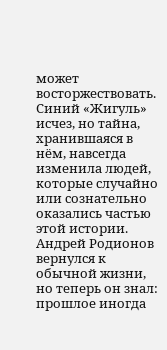может восторжествовать.
Синий «Жигуль» исчез, но тайна, хранившаяся в нём, навсегда изменила людей, которые случайно или сознательно оказались частью этой истории.
Андрей Родионов вернулся к обычной жизни, но теперь он знал: прошлое иногда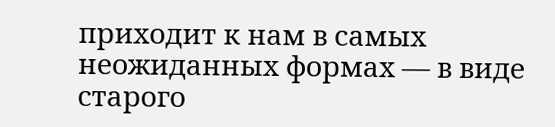приходит к нам в самых неожиданных формах — в виде старого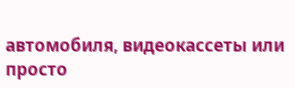автомобиля, видеокассеты или просто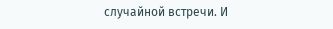случайной встречи. И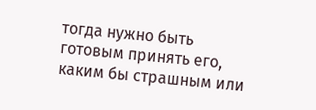тогда нужно быть готовым принять его, каким бы страшным или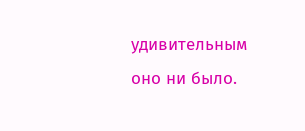удивительным оно ни было.